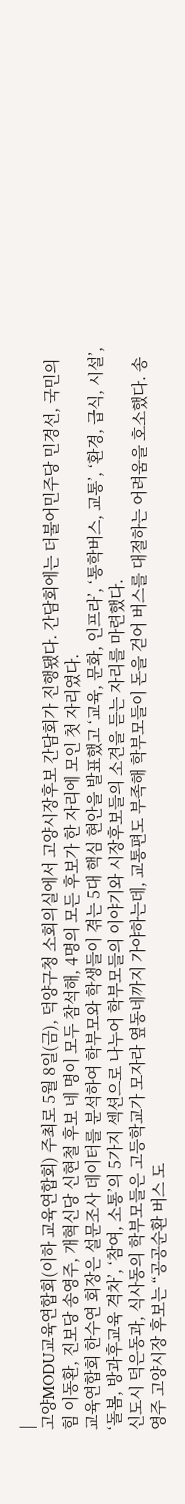|
고양MODU교육연합회(이하 교육연합회) 주최로 5월 8일(금), 덕양구청 소회의실에서 고양시장후보 간담회가 진행됐다. 간담회에는 더불어민주당 민경선, 국민의힘 이동환, 진보당 송영주, 개혁신당 신현철 후보 네 명이 모두 참석해, 4명의 모든 후보가 한 자리에 모인 첫 자리였다.
교육연합회 한수연 회장은 설문조사 데이터를 분석하여 학부모와 학생들이 겪는 5대 핵심 현안을 발표했고 ‘교육, 문화, 인프라’, ‘통학버스, 교통’, ‘환경, 급식, 시설’, ‘돌봄, 방과후교육 격차’, ‘참여, 소통’의 5가지 섹션으로 나누어 학부모들의 이야기와 시장후보들의 소견을 듣는 자리를 마련했다.
신도시 덕은동과, 식사동의 학부모들은 고등학교가 모자라 옆동네까지 가야하는데, 교통편도 부족해 학부모들이 돈을 걷어 버스를 대절하는 어려움을 호소했다. 송영주 고양시장 후보는 “공공순환 버스 도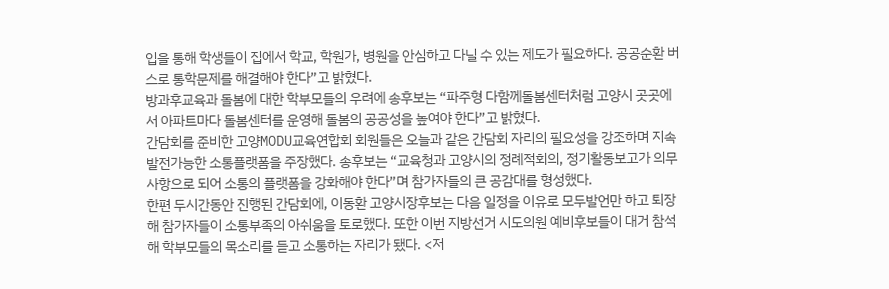입을 통해 학생들이 집에서 학교, 학원가, 병원을 안심하고 다닐 수 있는 제도가 필요하다. 공공순환 버스로 통학문제를 해결해야 한다”고 밝혔다.
방과후교육과 돌봄에 대한 학부모들의 우려에 송후보는 “파주형 다함께돌봄센터처럼 고양시 곳곳에서 아파트마다 돌봄센터를 운영해 돌봄의 공공성을 높여야 한다”고 밝혔다.
간담회를 준비한 고양MODU교육연합회 회원들은 오늘과 같은 간담회 자리의 필요성을 강조하며 지속발전가능한 소통플랫폼을 주장했다. 송후보는 “교육청과 고양시의 정례적회의, 정기활동보고가 의무사항으로 되어 소통의 플랫폼을 강화해야 한다”며 참가자들의 큰 공감대를 형성했다.
한편 두시간동안 진행된 간담회에, 이동환 고양시장후보는 다음 일정을 이유로 모두발언만 하고 퇴장해 참가자들이 소통부족의 아쉬움을 토로했다. 또한 이번 지방선거 시도의원 예비후보들이 대거 참석해 학부모들의 목소리를 듣고 소통하는 자리가 됐다. <저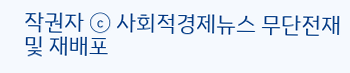작권자 ⓒ 사회적경제뉴스 무단전재 및 재배포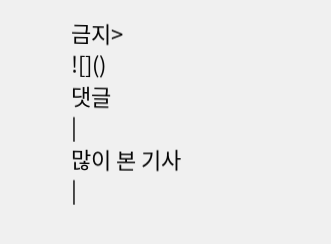금지>
![]()
댓글
|
많이 본 기사
|